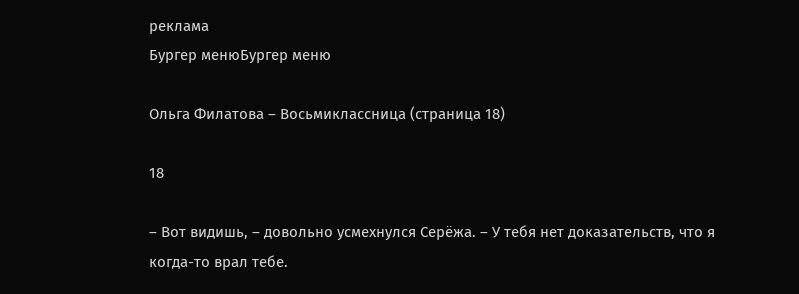реклама
Бургер менюБургер меню

Ольга Филатова – Восьмиклассница (страница 18)

18

– Вот видишь, – довольно усмехнулся Серёжа. – У тебя нет доказательств, что я когда-то врал тебе.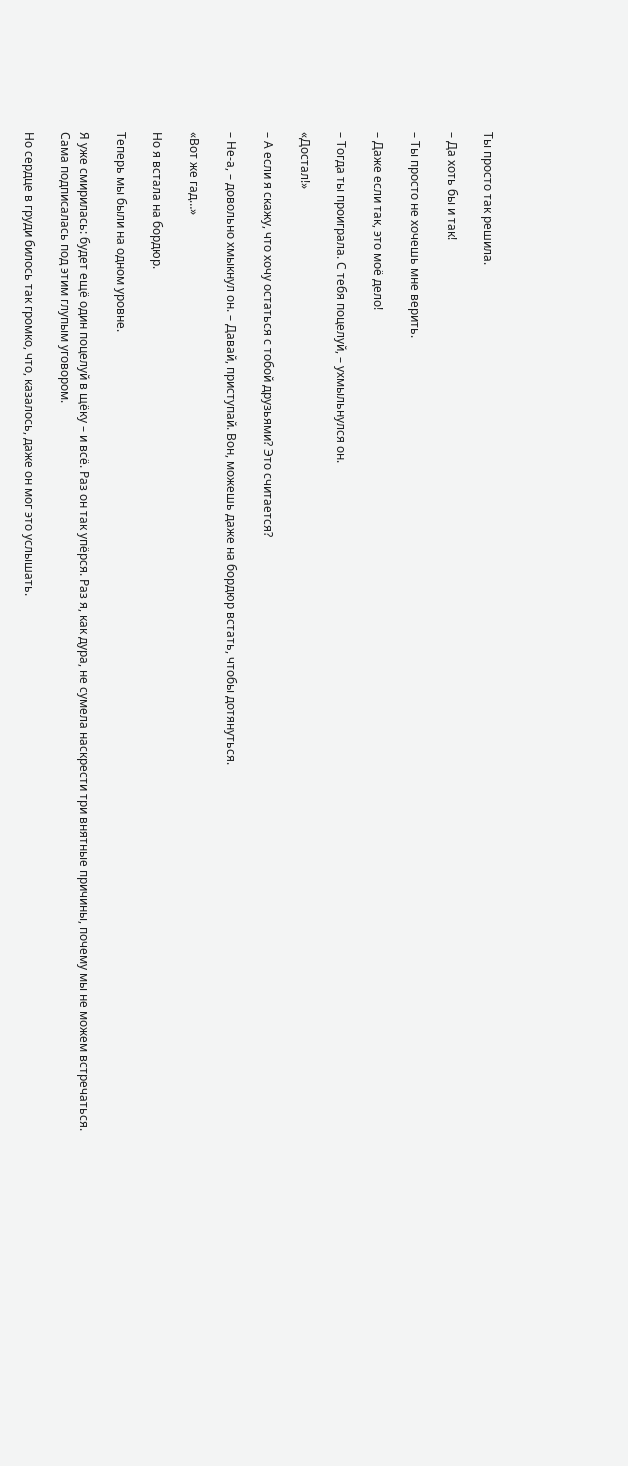Ты просто так решила.

– Да хоть бы и так!

– Ты просто не хочешь мне верить.

– Даже если так, это моё дело!

– Тогда ты проиграла. С тебя поцелуй, – ухмыльнулся он.

«Достал!»

– А если я скажу, что хочу остаться с тобой друзьями? Это считается?

– Не-а, – довольно хмыкнул он. – Давай, приступай. Вон, можешь даже на бордюр встать, чтобы дотянуться.

«Вот же гад…»

Но я встала на бордюр.

Теперь мы были на одном уровне.

Я уже смирилась: будет ещё один поцелуй в щёку – и всё. Раз он так упёрся. Раз я, как дура, не сумела наскрести три внятные причины, почему мы не можем встречаться. Сама подписалась под этим глупым уговором.

Но сердце в груди билось так громко, что, казалось, даже он мог это услышать.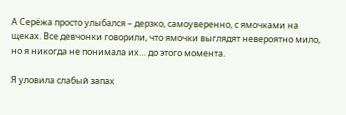А Серёжа просто улыбался – дерзко, самоуверенно, с ямочками на щеках. Все девчонки говорили, что ямочки выглядят невероятно мило, но я никогда не понимала их… до этого момента.

Я уловила слабый запах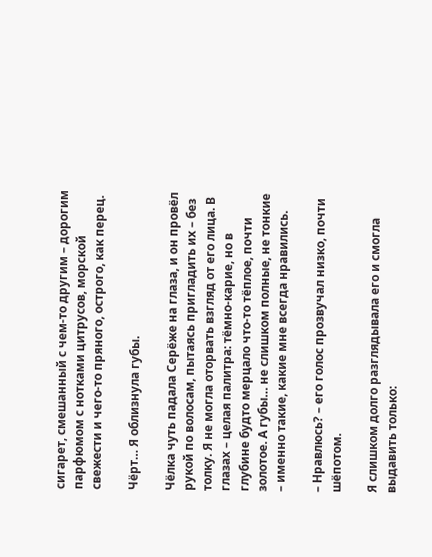сигарет, смешанный с чем-то другим – дорогим парфюмом с нотками цитрусов, морской свежести и чего-то пряного, острого, как перец.

Чёрт… Я облизнула губы.

Чёлка чуть падала Серёже на глаза, и он провёл рукой по волосам, пытаясь пригладить их – без толку. Я не могла оторвать взгляд от его лица. В глазах – целая палитра: тёмно-карие, но в глубине будто мерцало что-то тёплое, почти золотое. А губы… не слишком полные, не тонкие – именно такие, какие мне всегда нравились.

– Нравлюсь? – его голос прозвучал низко, почти шёпотом.

Я слишком долго разглядывала его и смогла выдавить только: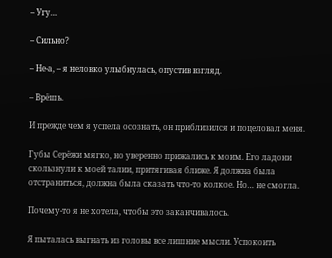– Угу…

– Сильно?

– Не-а, – я неловко улыбнулась, опустив взгляд.

– Врёшь.

И прежде чем я успела осознать, он приблизился и поцеловал меня.

Губы Серёжи мягко, но уверенно прижались к моим. Его ладони скользнули к моей талии, притягивая ближе. Я должна была отстраниться, должна была сказать что-то колкое. Но… не смогла.

Почему-то я не хотела, чтобы это заканчивалось.

Я пыталась выгнать из головы все лишние мысли. Успокоить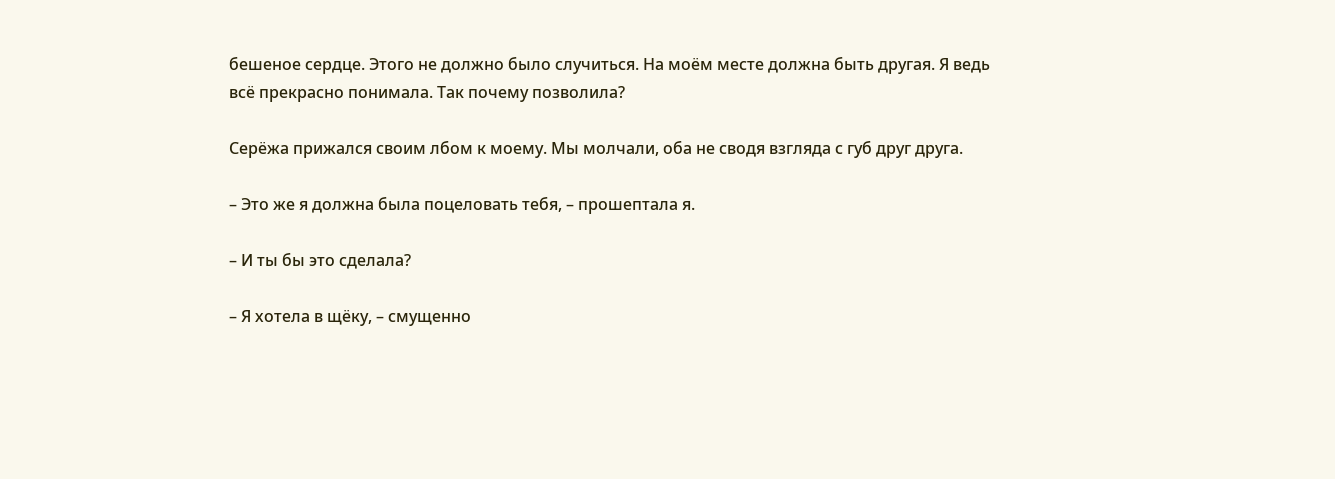бешеное сердце. Этого не должно было случиться. На моём месте должна быть другая. Я ведь всё прекрасно понимала. Так почему позволила?

Серёжа прижался своим лбом к моему. Мы молчали, оба не сводя взгляда с губ друг друга.

– Это же я должна была поцеловать тебя, – прошептала я.

– И ты бы это сделала?

– Я хотела в щёку, – смущенно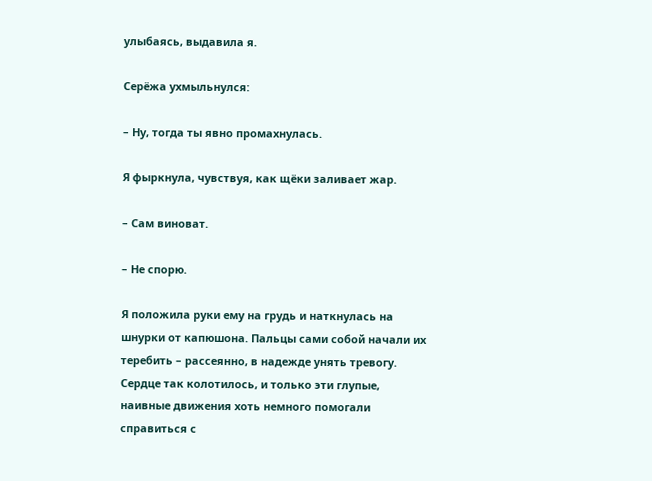улыбаясь, выдавила я.

Серёжа ухмыльнулся:

– Ну, тогда ты явно промахнулась.

Я фыркнула, чувствуя, как щёки заливает жар.

– Сам виноват.

– Не спорю.

Я положила руки ему на грудь и наткнулась на шнурки от капюшона. Пальцы сами собой начали их теребить – рассеянно, в надежде унять тревогу. Сердце так колотилось, и только эти глупые, наивные движения хоть немного помогали справиться с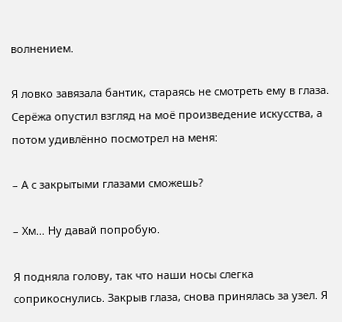волнением.

Я ловко завязала бантик, стараясь не смотреть ему в глаза. Серёжа опустил взгляд на моё произведение искусства, а потом удивлённо посмотрел на меня:

– А с закрытыми глазами сможешь?

– Хм… Ну давай попробую.

Я подняла голову, так что наши носы слегка соприкоснулись. Закрыв глаза, снова принялась за узел. Я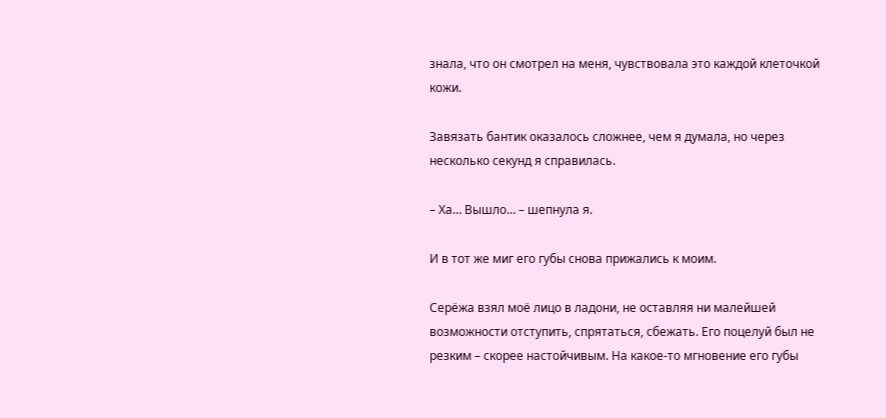знала, что он смотрел на меня, чувствовала это каждой клеточкой кожи.

Завязать бантик оказалось сложнее, чем я думала, но через несколько секунд я справилась.

– Ха… Вышло… – шепнула я.

И в тот же миг его губы снова прижались к моим.

Серёжа взял моё лицо в ладони, не оставляя ни малейшей возможности отступить, спрятаться, сбежать. Его поцелуй был не резким – скорее настойчивым. На какое-то мгновение его губы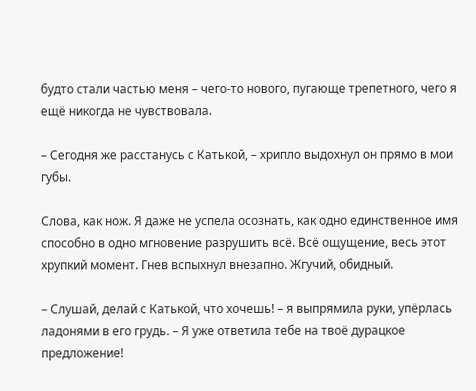будто стали частью меня – чего-то нового, пугающе трепетного, чего я ещё никогда не чувствовала.

– Сегодня же расстанусь с Катькой, – хрипло выдохнул он прямо в мои губы.

Слова, как нож. Я даже не успела осознать, как одно единственное имя способно в одно мгновение разрушить всё. Всё ощущение, весь этот хрупкий момент. Гнев вспыхнул внезапно. Жгучий, обидный.

– Слушай, делай с Катькой, что хочешь! – я выпрямила руки, упёрлась ладонями в его грудь. – Я уже ответила тебе на твоё дурацкое предложение!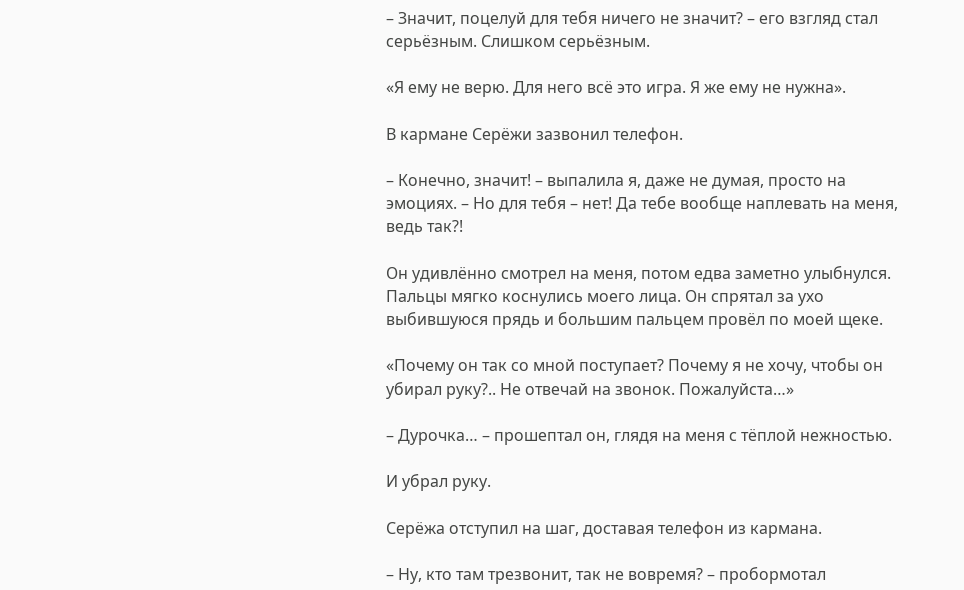– Значит, поцелуй для тебя ничего не значит? – его взгляд стал серьёзным. Слишком серьёзным.

«Я ему не верю. Для него всё это игра. Я же ему не нужна».

В кармане Серёжи зазвонил телефон.

– Конечно, значит! – выпалила я, даже не думая, просто на эмоциях. – Но для тебя – нет! Да тебе вообще наплевать на меня, ведь так?!

Он удивлённо смотрел на меня, потом едва заметно улыбнулся. Пальцы мягко коснулись моего лица. Он спрятал за ухо выбившуюся прядь и большим пальцем провёл по моей щеке.

«Почему он так со мной поступает? Почему я не хочу, чтобы он убирал руку?.. Не отвечай на звонок. Пожалуйста…»

– Дурочка… – прошептал он, глядя на меня с тёплой нежностью.

И убрал руку.

Серёжа отступил на шаг, доставая телефон из кармана.

– Ну, кто там трезвонит, так не вовремя? – пробормотал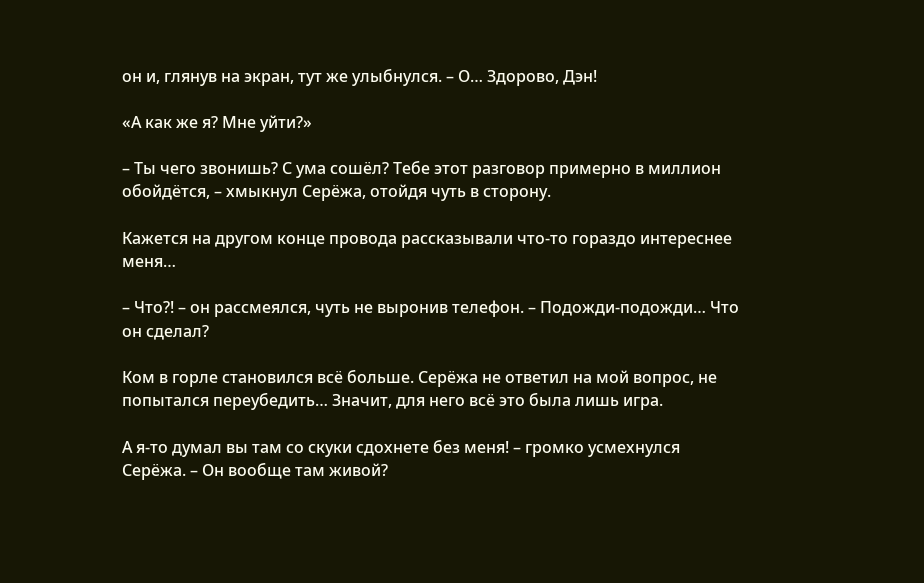он и, глянув на экран, тут же улыбнулся. – О… Здорово, Дэн!

«А как же я? Мне уйти?»

– Ты чего звонишь? С ума сошёл? Тебе этот разговор примерно в миллион обойдётся, – хмыкнул Серёжа, отойдя чуть в сторону.

Кажется на другом конце провода рассказывали что-то гораздо интереснее меня…

– Что?! – он рассмеялся, чуть не выронив телефон. – Подожди-подожди… Что он сделал?

Ком в горле становился всё больше. Серёжа не ответил на мой вопрос, не попытался переубедить… Значит, для него всё это была лишь игра.

А я-то думал вы там со скуки сдохнете без меня! – громко усмехнулся Серёжа. – Он вообще там живой?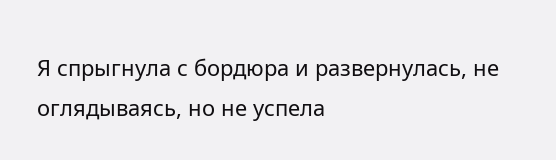Я спрыгнула с бордюра и развернулась, не оглядываясь, но не успела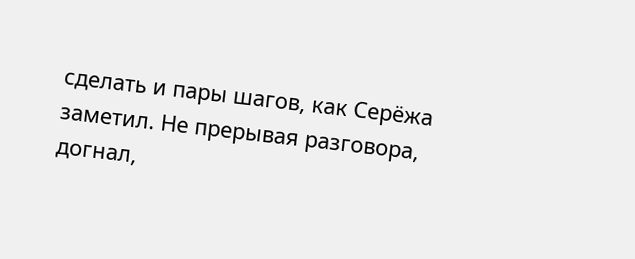сделать и пары шагов, как Серёжа заметил. Не прерывая разговора, догнал,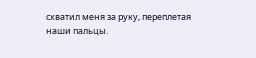схватил меня за руку, переплетая наши пальцы.